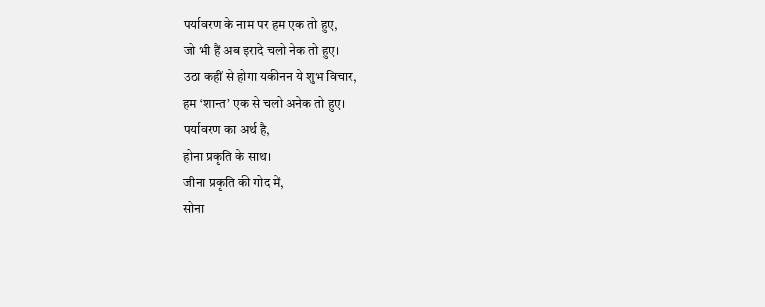पर्यावरण के नाम पर हम एक तो हुए,
जो भी हैं अब इरादे चलो नेक तो हुए।
उठा कहीं से होगा यकीनन ये शुभ विचार,
हम ‘शान्त’ एक से चलो अनेक तो हुए।
पर्यावरण का अर्थ है,
होना प्रकृति के साथ।
जीना प्रकृति की गोद में,
सोना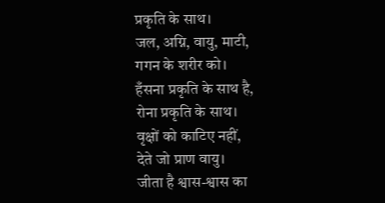प्रकृति के साथ।
जल, अग्नि, वायु, माटी,
गगन के शरीर को।
हँसना प्रकृति के साथ है,
रोना प्रकृति के साथ।
वृक्षों को काटिए नहीं,
देते जो प्राण वायु।
जीता है श्वास-श्वास का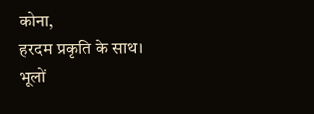कोना,
हरदम प्रकृति के साथ।
भूलों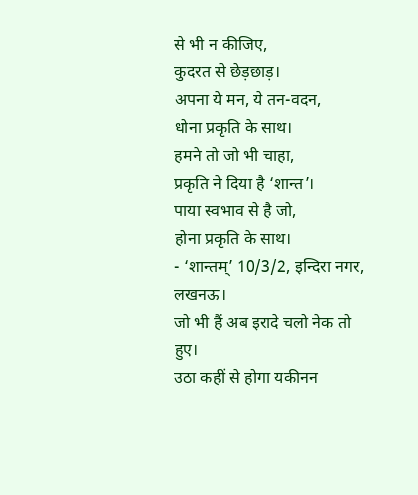से भी न कीजिए,
कुदरत से छेड़छाड़।
अपना ये मन, ये तन-वदन,
धोना प्रकृति के साथ।
हमने तो जो भी चाहा,
प्रकृति ने दिया है ‘शान्त’।
पाया स्वभाव से है जो,
होना प्रकृति के साथ।
- ‘शान्तम्’ 10/3/2, इन्दिरा नगर, लखनऊ।
जो भी हैं अब इरादे चलो नेक तो हुए।
उठा कहीं से होगा यकीनन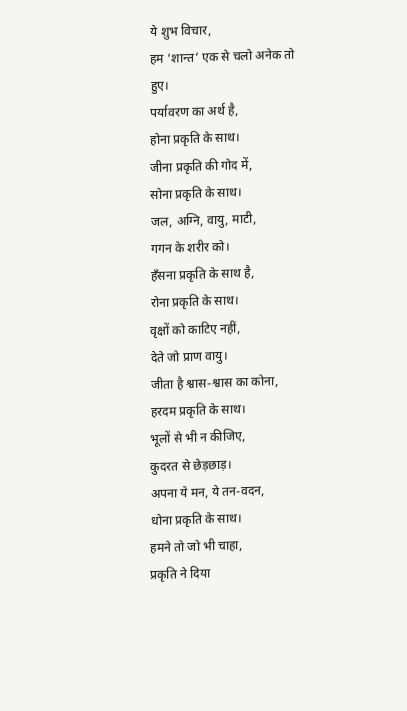ये शुभ विचार,
हम ‘शान्त’ एक से चलो अनेक तो हुए।
पर्यावरण का अर्थ है,
होना प्रकृति के साथ।
जीना प्रकृति की गोद में,
सोना प्रकृति के साथ।
जल, अग्नि, वायु, माटी,
गगन के शरीर को।
हँसना प्रकृति के साथ है,
रोना प्रकृति के साथ।
वृक्षों को काटिए नहीं,
देते जो प्राण वायु।
जीता है श्वास-श्वास का कोना,
हरदम प्रकृति के साथ।
भूलों से भी न कीजिए,
कुदरत से छेड़छाड़।
अपना ये मन, ये तन-वदन,
धोना प्रकृति के साथ।
हमने तो जो भी चाहा,
प्रकृति ने दिया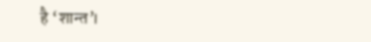है ‘शान्त’।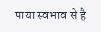पाया स्वभाव से है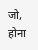जो,
होना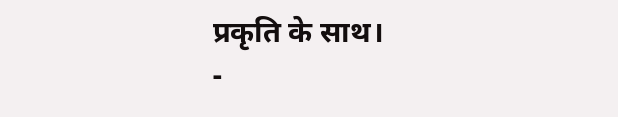प्रकृति के साथ।
-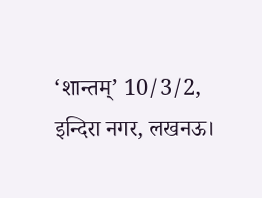‘शान्तम्’ 10/3/2, इन्दिरा नगर, लखनऊ।